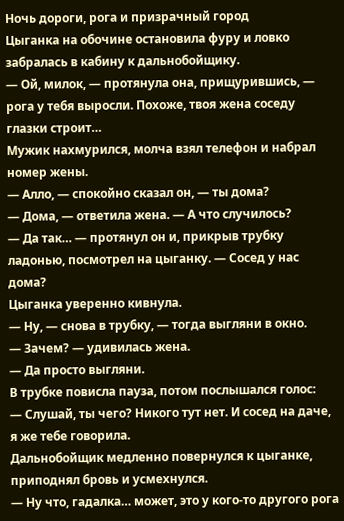Ночь дороги, рога и призрачный город
Цыганка на обочине остановила фуру и ловко забралась в кабину к дальнобойщику.
— Ой, милок, — протянула она, прищурившись, — рога у тебя выросли. Похоже, твоя жена соседу глазки строит…
Мужик нахмурился, молча взял телефон и набрал номер жены.
— Алло, — спокойно сказал он, — ты дома?
— Дома, — ответила жена. — А что случилось?
— Да так… — протянул он и, прикрыв трубку ладонью, посмотрел на цыганку. — Сосед у нас дома?
Цыганка уверенно кивнула.
— Ну, — снова в трубку, — тогда выгляни в окно.
— Зачем? — удивилась жена.
— Да просто выгляни.
В трубке повисла пауза, потом послышался голос:
— Слушай, ты чего? Никого тут нет. И сосед на даче, я же тебе говорила.
Дальнобойщик медленно повернулся к цыганке, приподнял бровь и усмехнулся.
— Ну что, гадалка… может, это у кого-то другого рога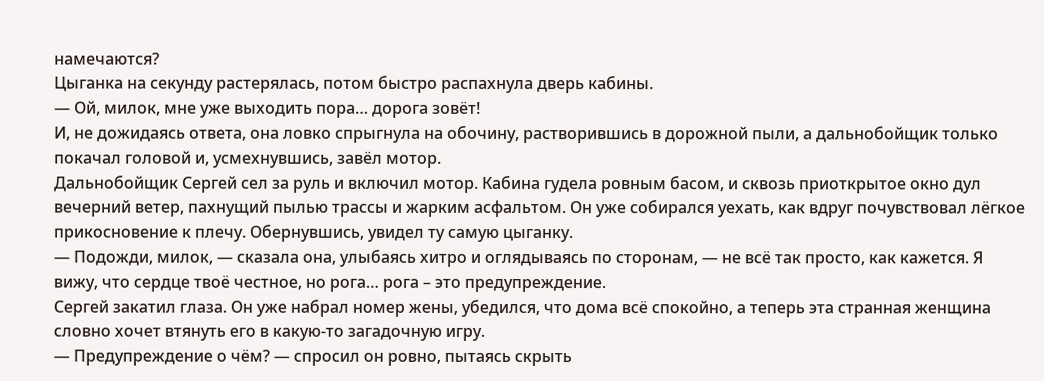намечаются?
Цыганка на секунду растерялась, потом быстро распахнула дверь кабины.
— Ой, милок, мне уже выходить пора… дорога зовёт!
И, не дожидаясь ответа, она ловко спрыгнула на обочину, растворившись в дорожной пыли, а дальнобойщик только покачал головой и, усмехнувшись, завёл мотор.
Дальнобойщик Сергей сел за руль и включил мотор. Кабина гудела ровным басом, и сквозь приоткрытое окно дул вечерний ветер, пахнущий пылью трассы и жарким асфальтом. Он уже собирался уехать, как вдруг почувствовал лёгкое прикосновение к плечу. Обернувшись, увидел ту самую цыганку.
— Подожди, милок, — сказала она, улыбаясь хитро и оглядываясь по сторонам, — не всё так просто, как кажется. Я вижу, что сердце твоё честное, но рога… рога – это предупреждение.
Сергей закатил глаза. Он уже набрал номер жены, убедился, что дома всё спокойно, а теперь эта странная женщина словно хочет втянуть его в какую-то загадочную игру.
— Предупреждение о чём? — спросил он ровно, пытаясь скрыть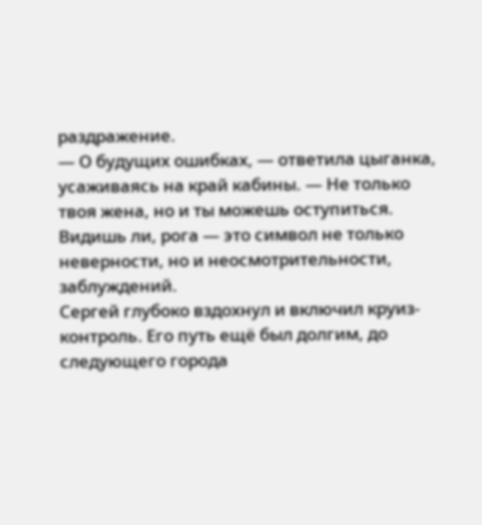раздражение.
— О будущих ошибках, — ответила цыганка, усаживаясь на край кабины. — Не только твоя жена, но и ты можешь оступиться. Видишь ли, рога — это символ не только неверности, но и неосмотрительности, заблуждений.
Сергей глубоко вздохнул и включил круиз-контроль. Его путь ещё был долгим, до следующего города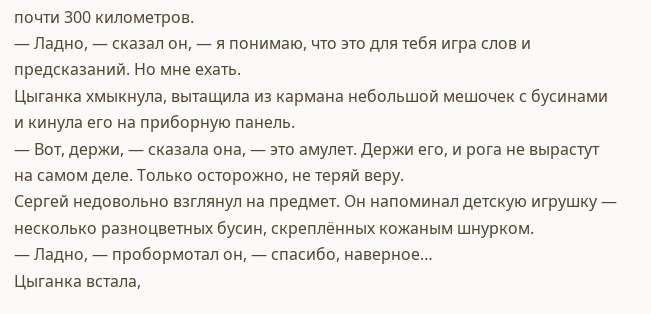почти 300 километров.
— Ладно, — сказал он, — я понимаю, что это для тебя игра слов и предсказаний. Но мне ехать.
Цыганка хмыкнула, вытащила из кармана небольшой мешочек с бусинами и кинула его на приборную панель.
— Вот, держи, — сказала она, — это амулет. Держи его, и рога не вырастут на самом деле. Только осторожно, не теряй веру.
Сергей недовольно взглянул на предмет. Он напоминал детскую игрушку — несколько разноцветных бусин, скреплённых кожаным шнурком.
— Ладно, — пробормотал он, — спасибо, наверное…
Цыганка встала,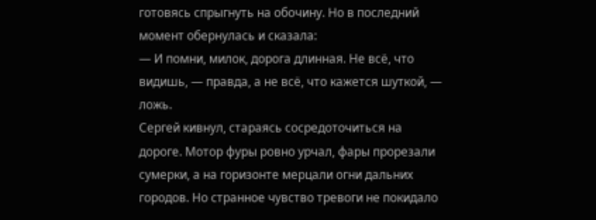готовясь спрыгнуть на обочину. Но в последний момент обернулась и сказала:
— И помни, милок, дорога длинная. Не всё, что видишь, — правда, а не всё, что кажется шуткой, — ложь.
Сергей кивнул, стараясь сосредоточиться на дороге. Мотор фуры ровно урчал, фары прорезали сумерки, а на горизонте мерцали огни дальних городов. Но странное чувство тревоги не покидало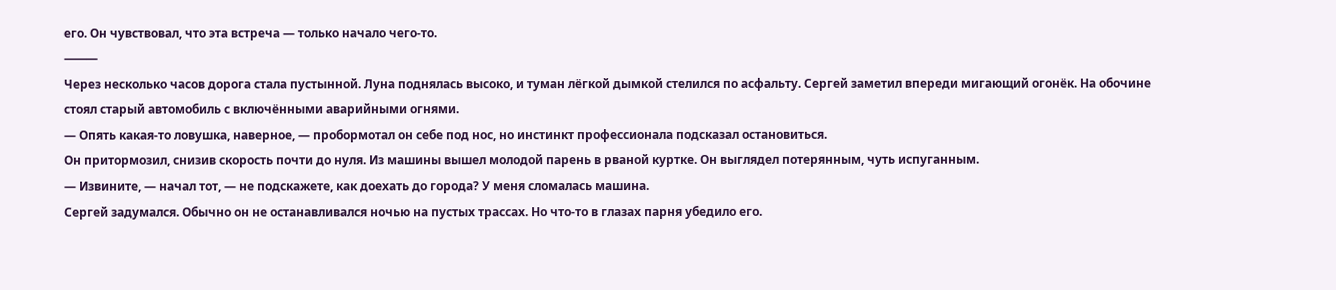его. Он чувствовал, что эта встреча — только начало чего-то.
⸻
Через несколько часов дорога стала пустынной. Луна поднялась высоко, и туман лёгкой дымкой стелился по асфальту. Сергей заметил впереди мигающий огонёк. На обочине стоял старый автомобиль с включёнными аварийными огнями.
— Опять какая-то ловушка, наверное, — пробормотал он себе под нос, но инстинкт профессионала подсказал остановиться.
Он притормозил, снизив скорость почти до нуля. Из машины вышел молодой парень в рваной куртке. Он выглядел потерянным, чуть испуганным.
— Извините, — начал тот, — не подскажете, как доехать до города? У меня сломалась машина.
Сергей задумался. Обычно он не останавливался ночью на пустых трассах. Но что-то в глазах парня убедило его.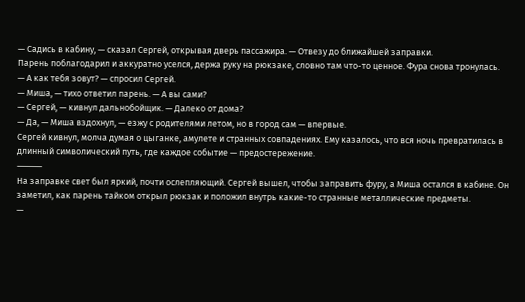— Садись в кабину, — сказал Сергей, открывая дверь пассажира. — Отвезу до ближайшей заправки.
Парень поблагодарил и аккуратно уселся, держа руку на рюкзаке, словно там что-то ценное. Фура снова тронулась.
— А как тебя зовут? — спросил Сергей.
— Миша, — тихо ответил парень. — А вы сами?
— Сергей, — кивнул дальнобойщик. — Далеко от дома?
— Да, — Миша вздохнул, — езжу с родителями летом, но в город сам — впервые.
Сергей кивнул, молча думая о цыганке, амулете и странных совпадениях. Ему казалось, что вся ночь превратилась в длинный символический путь, где каждое событие — предостережение.
⸻
На заправке свет был яркий, почти ослепляющий. Сергей вышел, чтобы заправить фуру, а Миша остался в кабине. Он заметил, как парень тайком открыл рюкзак и положил внутрь какие-то странные металлические предметы.
—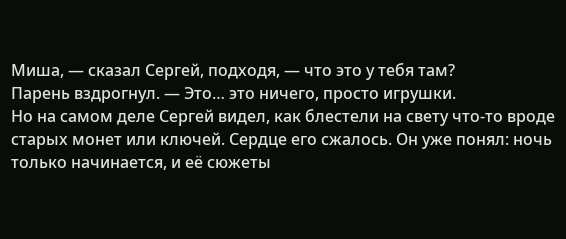Миша, — сказал Сергей, подходя, — что это у тебя там?
Парень вздрогнул. — Это… это ничего, просто игрушки.
Но на самом деле Сергей видел, как блестели на свету что-то вроде старых монет или ключей. Сердце его сжалось. Он уже понял: ночь только начинается, и её сюжеты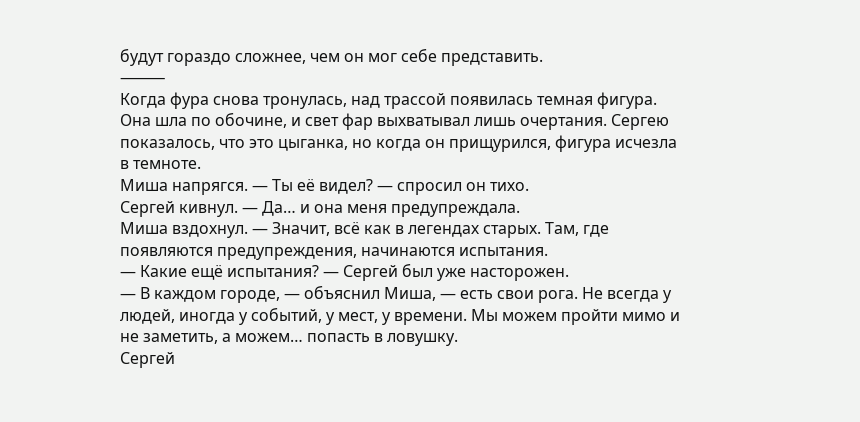будут гораздо сложнее, чем он мог себе представить.
⸻
Когда фура снова тронулась, над трассой появилась темная фигура. Она шла по обочине, и свет фар выхватывал лишь очертания. Сергею показалось, что это цыганка, но когда он прищурился, фигура исчезла в темноте.
Миша напрягся. — Ты её видел? — спросил он тихо.
Сергей кивнул. — Да… и она меня предупреждала.
Миша вздохнул. — Значит, всё как в легендах старых. Там, где появляются предупреждения, начинаются испытания.
— Какие ещё испытания? — Сергей был уже насторожен.
— В каждом городе, — объяснил Миша, — есть свои рога. Не всегда у людей, иногда у событий, у мест, у времени. Мы можем пройти мимо и не заметить, а можем… попасть в ловушку.
Сергей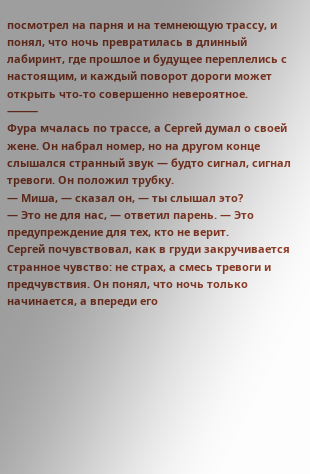посмотрел на парня и на темнеющую трассу, и понял, что ночь превратилась в длинный лабиринт, где прошлое и будущее переплелись с настоящим, и каждый поворот дороги может открыть что-то совершенно невероятное.
⸻
Фура мчалась по трассе, а Сергей думал о своей жене. Он набрал номер, но на другом конце слышался странный звук — будто сигнал, сигнал тревоги. Он положил трубку.
— Миша, — сказал он, — ты слышал это?
— Это не для нас, — ответил парень. — Это предупреждение для тех, кто не верит.
Сергей почувствовал, как в груди закручивается странное чувство: не страх, а смесь тревоги и предчувствия. Он понял, что ночь только начинается, а впереди его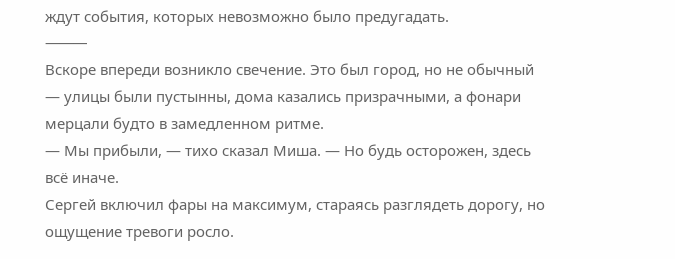ждут события, которых невозможно было предугадать.
⸻
Вскоре впереди возникло свечение. Это был город, но не обычный — улицы были пустынны, дома казались призрачными, а фонари мерцали будто в замедленном ритме.
— Мы прибыли, — тихо сказал Миша. — Но будь осторожен, здесь всё иначе.
Сергей включил фары на максимум, стараясь разглядеть дорогу, но ощущение тревоги росло.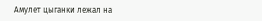Амулет цыганки лежал на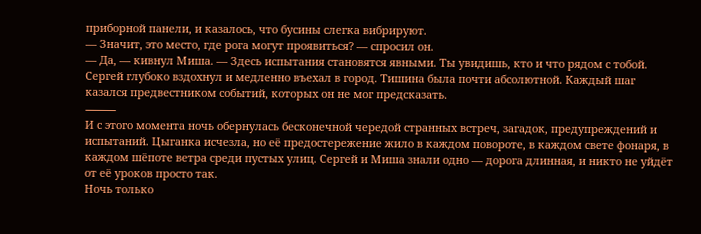приборной панели, и казалось, что бусины слегка вибрируют.
— Значит, это место, где рога могут проявиться? — спросил он.
— Да, — кивнул Миша. — Здесь испытания становятся явными. Ты увидишь, кто и что рядом с тобой.
Сергей глубоко вздохнул и медленно въехал в город. Тишина была почти абсолютной. Каждый шаг казался предвестником событий, которых он не мог предсказать.
⸻
И с этого момента ночь обернулась бесконечной чередой странных встреч, загадок, предупреждений и испытаний. Цыганка исчезла, но её предостережение жило в каждом повороте, в каждом свете фонаря, в каждом шёпоте ветра среди пустых улиц. Сергей и Миша знали одно — дорога длинная, и никто не уйдёт от её уроков просто так.
Ночь только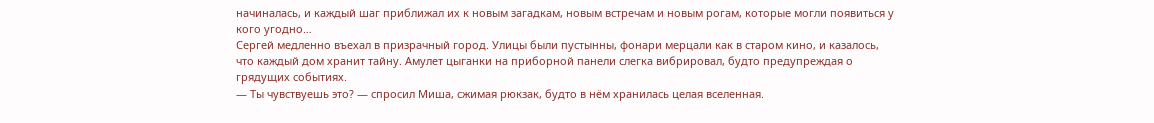начиналась, и каждый шаг приближал их к новым загадкам, новым встречам и новым рогам, которые могли появиться у кого угодно…
Сергей медленно въехал в призрачный город. Улицы были пустынны, фонари мерцали как в старом кино, и казалось, что каждый дом хранит тайну. Амулет цыганки на приборной панели слегка вибрировал, будто предупреждая о грядущих событиях.
— Ты чувствуешь это? — спросил Миша, сжимая рюкзак, будто в нём хранилась целая вселенная.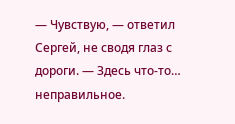— Чувствую, — ответил Сергей, не сводя глаз с дороги. — Здесь что-то… неправильное.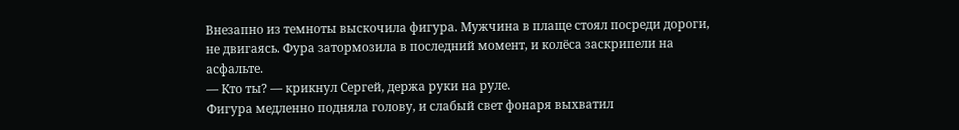Внезапно из темноты выскочила фигура. Мужчина в плаще стоял посреди дороги, не двигаясь. Фура затормозила в последний момент, и колёса заскрипели на асфальте.
— Кто ты? — крикнул Сергей, держа руки на руле.
Фигура медленно подняла голову, и слабый свет фонаря выхватил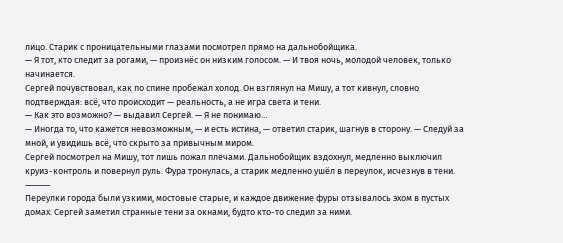лицо. Старик с проницательными глазами посмотрел прямо на дальнобойщика.
— Я тот, кто следит за рогами, — произнёс он низким голосом. — И твоя ночь, молодой человек, только начинается.
Сергей почувствовал, как по спине пробежал холод. Он взглянул на Мишу, а тот кивнул, словно подтверждая: всё, что происходит — реальность, а не игра света и тени.
— Как это возможно? — выдавил Сергей. — Я не понимаю…
— Иногда то, что кажется невозможным, — и есть истина, — ответил старик, шагнув в сторону. — Следуй за мной, и увидишь всё, что скрыто за привычным миром.
Сергей посмотрел на Мишу, тот лишь пожал плечами. Дальнобойщик вздохнул, медленно выключил круиз-контроль и повернул руль. Фура тронулась, а старик медленно ушёл в переулок, исчезнув в тени.
⸻
Переулки города были узкими, мостовые старые, и каждое движение фуры отзывалось эхом в пустых домах. Сергей заметил странные тени за окнами, будто кто-то следил за ними.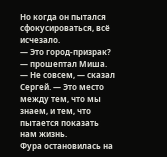Но когда он пытался сфокусироваться, всё исчезало.
— Это город-призрак? — прошептал Миша.
— Не совсем, — сказал Сергей. — Это место между тем, что мы знаем, и тем, что пытается показать нам жизнь.
Фура остановилась на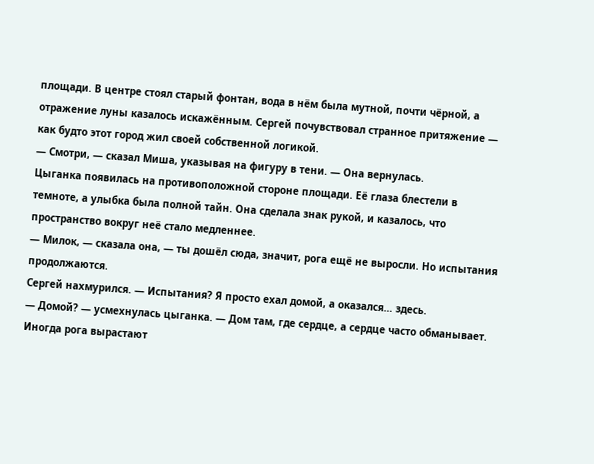площади. В центре стоял старый фонтан, вода в нём была мутной, почти чёрной, а отражение луны казалось искажённым. Сергей почувствовал странное притяжение — как будто этот город жил своей собственной логикой.
— Смотри, — сказал Миша, указывая на фигуру в тени. — Она вернулась.
Цыганка появилась на противоположной стороне площади. Её глаза блестели в темноте, а улыбка была полной тайн. Она сделала знак рукой, и казалось, что пространство вокруг неё стало медленнее.
— Милок, — сказала она, — ты дошёл сюда, значит, рога ещё не выросли. Но испытания продолжаются.
Сергей нахмурился. — Испытания? Я просто ехал домой, а оказался… здесь.
— Домой? — усмехнулась цыганка. — Дом там, где сердце, а сердце часто обманывает. Иногда рога вырастают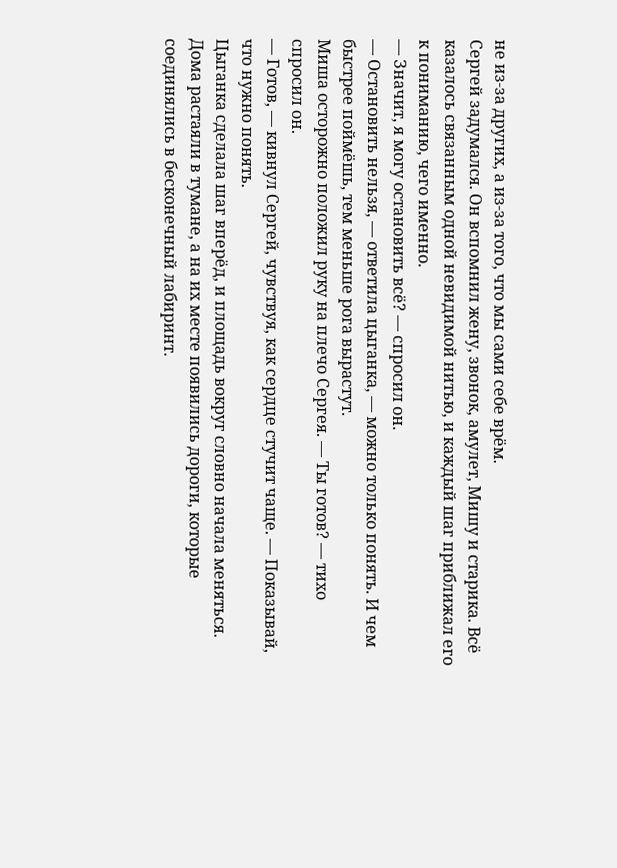не из-за других, а из-за того, что мы сами себе врём.
Сергей задумался. Он вспомнил жену, звонок, амулет, Мишу и старика. Всё казалось связанным одной невидимой нитью, и каждый шаг приближал его к пониманию, чего именно.
— Значит, я могу остановить всё? — спросил он.
— Остановить нельзя, — ответила цыганка, — можно только понять. И чем быстрее поймёшь, тем меньше рога вырастут.
Миша осторожно положил руку на плечо Сергея. — Ты готов? — тихо спросил он.
— Готов, — кивнул Сергей, чувствуя, как сердце стучит чаще. — Показывай, что нужно понять.
Цыганка сделала шаг вперёд, и площадь вокруг словно начала меняться. Дома растаяли в тумане, а на их месте появились дороги, которые соединялись в бесконечный лабиринт.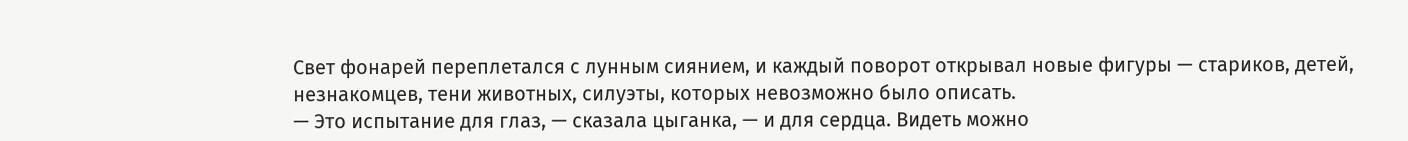Свет фонарей переплетался с лунным сиянием, и каждый поворот открывал новые фигуры — стариков, детей, незнакомцев, тени животных, силуэты, которых невозможно было описать.
— Это испытание для глаз, — сказала цыганка, — и для сердца. Видеть можно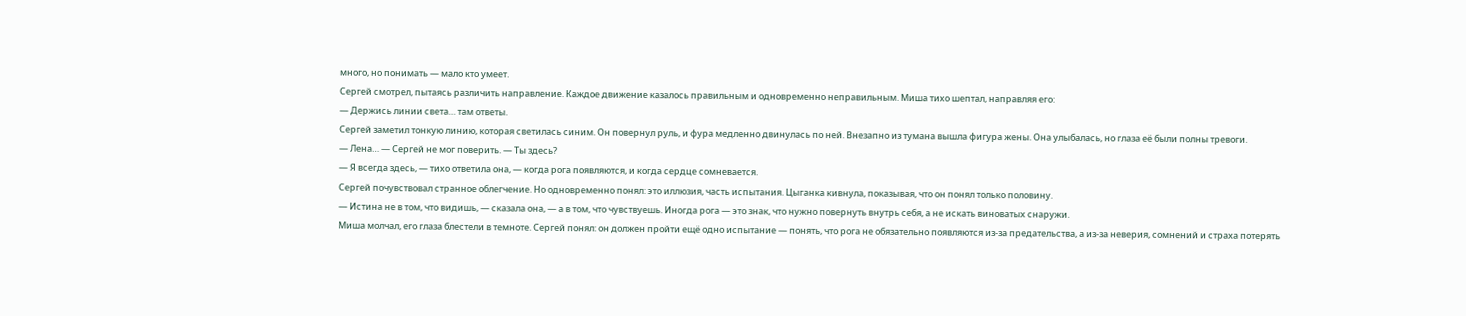много, но понимать — мало кто умеет.
Сергей смотрел, пытаясь различить направление. Каждое движение казалось правильным и одновременно неправильным. Миша тихо шептал, направляя его:
— Держись линии света… там ответы.
Сергей заметил тонкую линию, которая светилась синим. Он повернул руль, и фура медленно двинулась по ней. Внезапно из тумана вышла фигура жены. Она улыбалась, но глаза её были полны тревоги.
— Лена… — Сергей не мог поверить. — Ты здесь?
— Я всегда здесь, — тихо ответила она, — когда рога появляются, и когда сердце сомневается.
Сергей почувствовал странное облегчение. Но одновременно понял: это иллюзия, часть испытания. Цыганка кивнула, показывая, что он понял только половину.
— Истина не в том, что видишь, — сказала она, — а в том, что чувствуешь. Иногда рога — это знак, что нужно повернуть внутрь себя, а не искать виноватых снаружи.
Миша молчал, его глаза блестели в темноте. Сергей понял: он должен пройти ещё одно испытание — понять, что рога не обязательно появляются из-за предательства, а из-за неверия, сомнений и страха потерять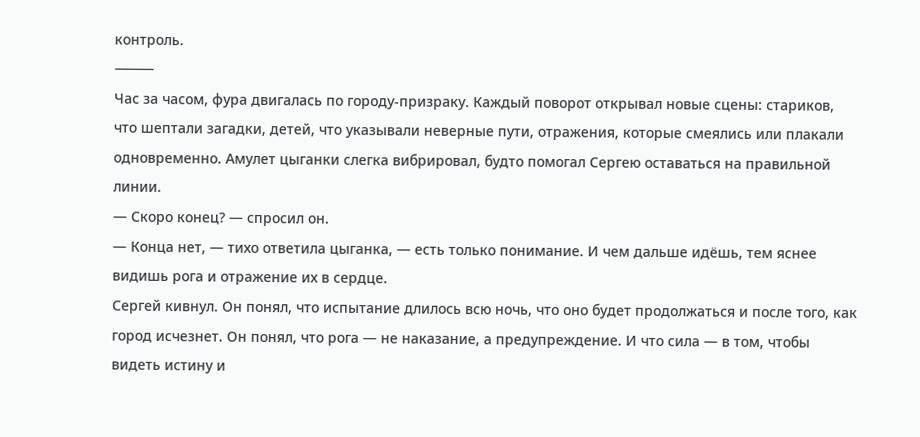контроль.
⸻
Час за часом, фура двигалась по городу-призраку. Каждый поворот открывал новые сцены: стариков, что шептали загадки, детей, что указывали неверные пути, отражения, которые смеялись или плакали одновременно. Амулет цыганки слегка вибрировал, будто помогал Сергею оставаться на правильной линии.
— Скоро конец? — спросил он.
— Конца нет, — тихо ответила цыганка, — есть только понимание. И чем дальше идёшь, тем яснее видишь рога и отражение их в сердце.
Сергей кивнул. Он понял, что испытание длилось всю ночь, что оно будет продолжаться и после того, как город исчезнет. Он понял, что рога — не наказание, а предупреждение. И что сила — в том, чтобы видеть истину и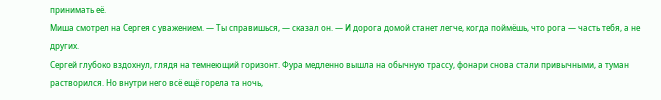принимать её.
Миша смотрел на Сергея с уважением. — Ты справишься, — сказал он. — И дорога домой станет легче, когда поймёшь, что рога — часть тебя, а не других.
Сергей глубоко вздохнул, глядя на темнеющий горизонт. Фура медленно вышла на обычную трассу, фонари снова стали привычными, а туман растворился. Но внутри него всё ещё горела та ночь,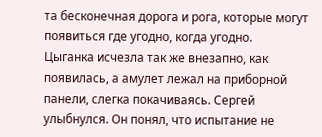та бесконечная дорога и рога, которые могут появиться где угодно, когда угодно.
Цыганка исчезла так же внезапно, как появилась, а амулет лежал на приборной панели, слегка покачиваясь. Сергей улыбнулся. Он понял, что испытание не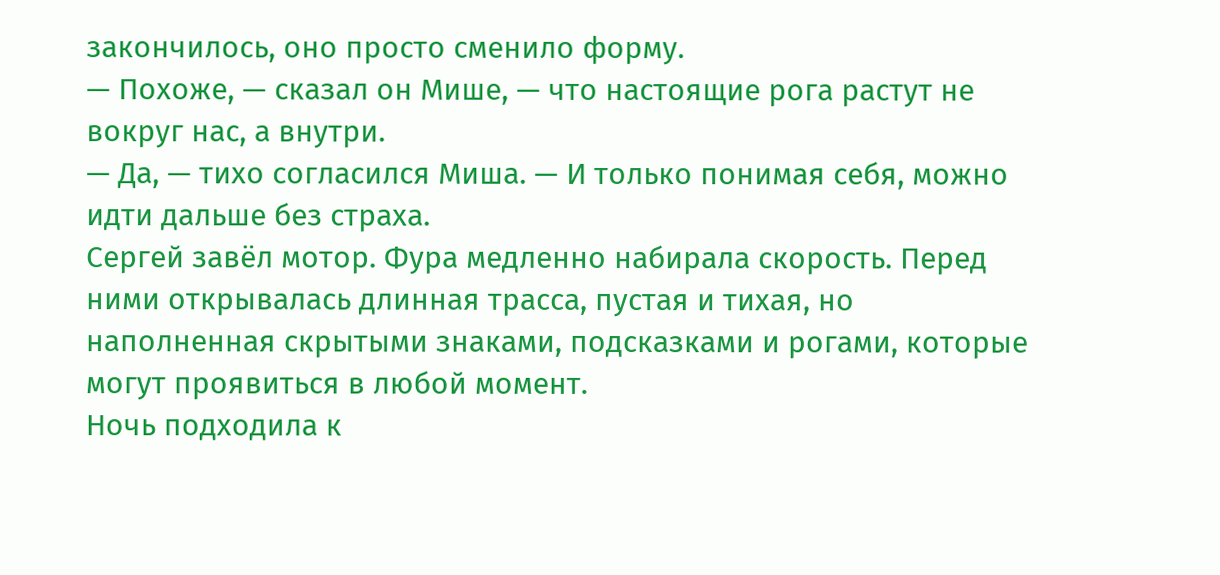закончилось, оно просто сменило форму.
— Похоже, — сказал он Мише, — что настоящие рога растут не вокруг нас, а внутри.
— Да, — тихо согласился Миша. — И только понимая себя, можно идти дальше без страха.
Сергей завёл мотор. Фура медленно набирала скорость. Перед ними открывалась длинная трасса, пустая и тихая, но наполненная скрытыми знаками, подсказками и рогами, которые могут проявиться в любой момент.
Ночь подходила к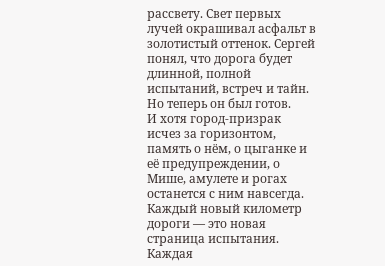рассвету. Свет первых лучей окрашивал асфальт в золотистый оттенок. Сергей понял, что дорога будет длинной, полной испытаний, встреч и тайн. Но теперь он был готов.
И хотя город-призрак исчез за горизонтом, память о нём, о цыганке и её предупреждении, о Мише, амулете и рогах останется с ним навсегда. Каждый новый километр дороги — это новая страница испытания. Каждая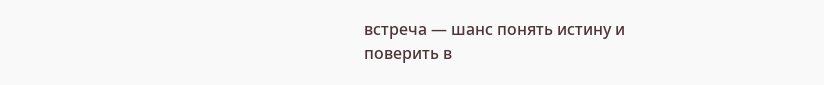встреча — шанс понять истину и поверить в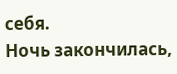себя.
Ночь закончилась,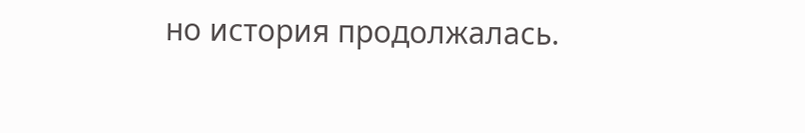но история продолжалась.